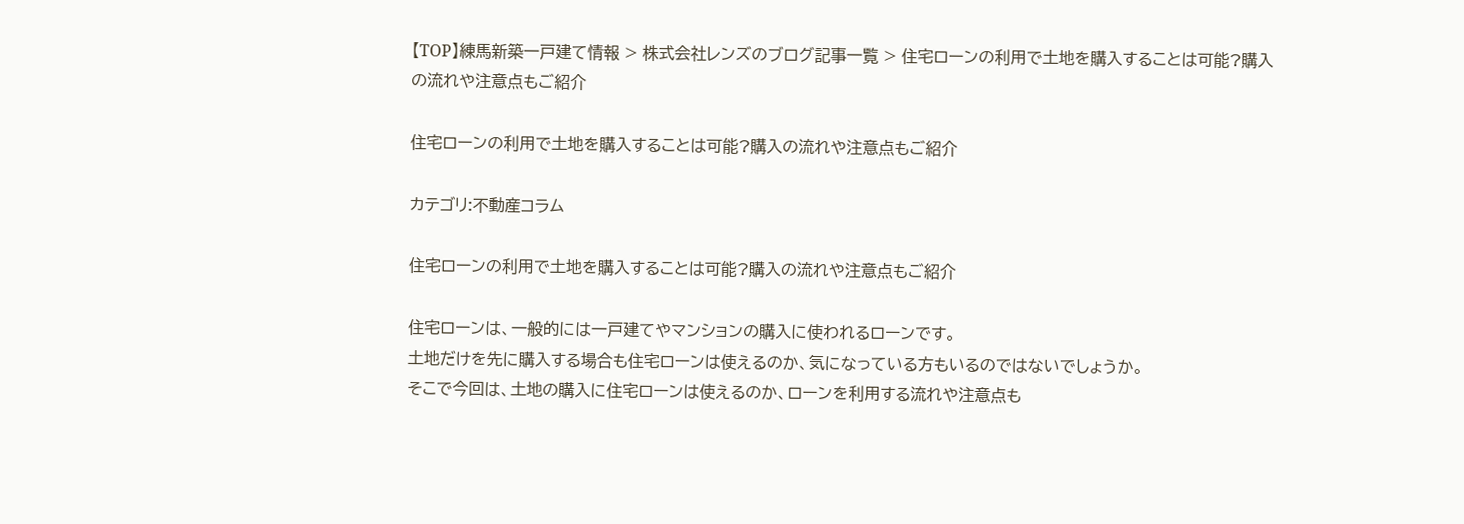【TOP】練馬新築一戸建て情報 > 株式会社レンズのブログ記事一覧 > 住宅ローンの利用で土地を購入することは可能?購入の流れや注意点もご紹介

住宅ローンの利用で土地を購入することは可能?購入の流れや注意点もご紹介

カテゴリ:不動産コラム

住宅ローンの利用で土地を購入することは可能?購入の流れや注意点もご紹介

住宅ローンは、一般的には一戸建てやマンションの購入に使われるローンです。
土地だけを先に購入する場合も住宅ローンは使えるのか、気になっている方もいるのではないでしょうか。
そこで今回は、土地の購入に住宅ローンは使えるのか、ローンを利用する流れや注意点も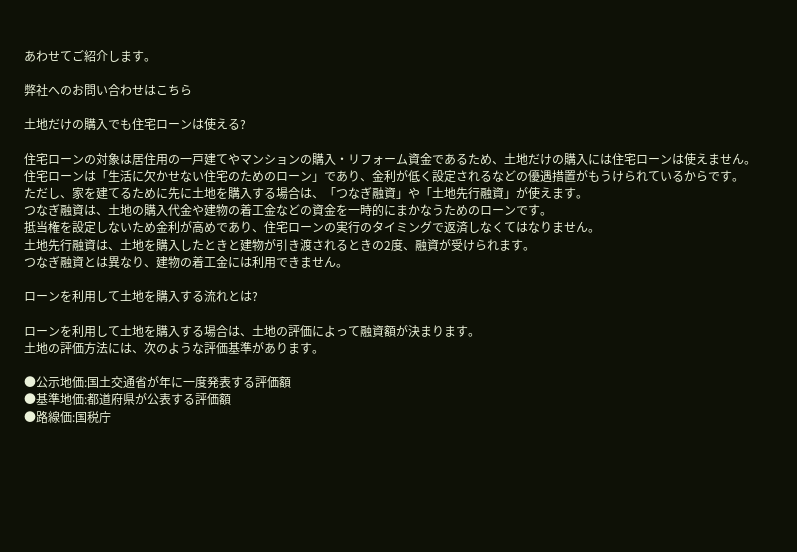あわせてご紹介します。

弊社へのお問い合わせはこちら

土地だけの購入でも住宅ローンは使える?

住宅ローンの対象は居住用の一戸建てやマンションの購入・リフォーム資金であるため、土地だけの購入には住宅ローンは使えません。
住宅ローンは「生活に欠かせない住宅のためのローン」であり、金利が低く設定されるなどの優遇措置がもうけられているからです。
ただし、家を建てるために先に土地を購入する場合は、「つなぎ融資」や「土地先行融資」が使えます。
つなぎ融資は、土地の購入代金や建物の着工金などの資金を一時的にまかなうためのローンです。
抵当権を設定しないため金利が高めであり、住宅ローンの実行のタイミングで返済しなくてはなりません。
土地先行融資は、土地を購入したときと建物が引き渡されるときの2度、融資が受けられます。
つなぎ融資とは異なり、建物の着工金には利用できません。

ローンを利用して土地を購入する流れとは?

ローンを利用して土地を購入する場合は、土地の評価によって融資額が決まります。
土地の評価方法には、次のような評価基準があります。

●公示地価:国土交通省が年に一度発表する評価額
●基準地価:都道府県が公表する評価額
●路線価:国税庁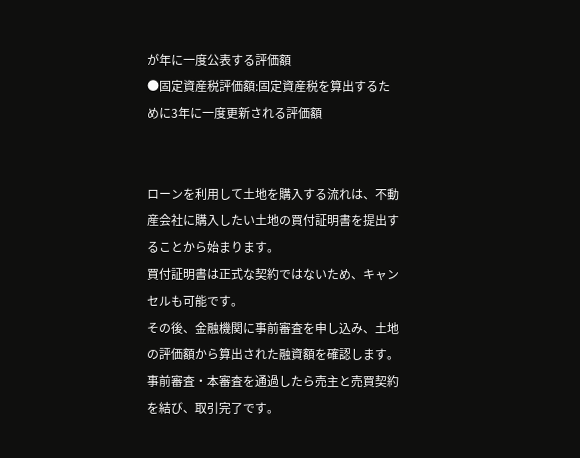が年に一度公表する評価額
●固定資産税評価額:固定資産税を算出するために3年に一度更新される評価額


ローンを利用して土地を購入する流れは、不動産会社に購入したい土地の買付証明書を提出することから始まります。
買付証明書は正式な契約ではないため、キャンセルも可能です。
その後、金融機関に事前審査を申し込み、土地の評価額から算出された融資額を確認します。
事前審査・本審査を通過したら売主と売買契約を結び、取引完了です。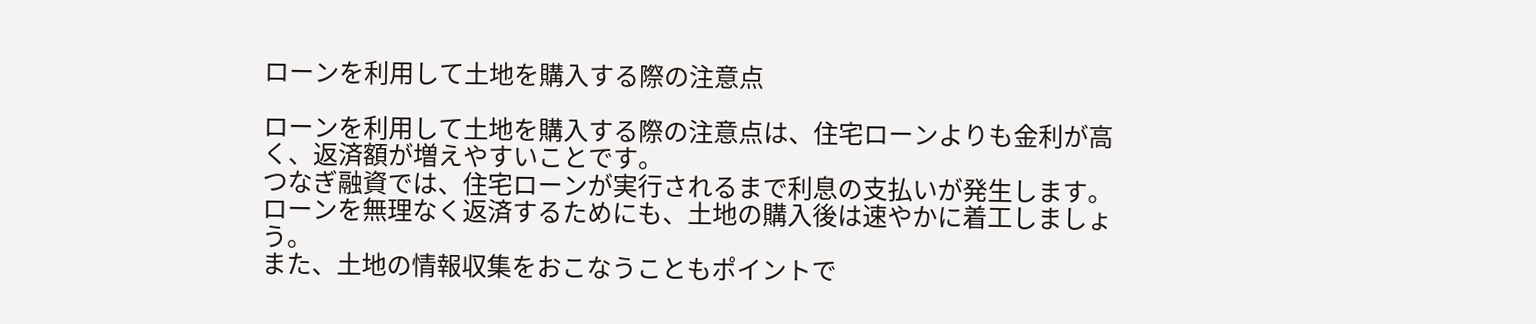ローンを利用して土地を購入する際の注意点

ローンを利用して土地を購入する際の注意点は、住宅ローンよりも金利が高く、返済額が増えやすいことです。
つなぎ融資では、住宅ローンが実行されるまで利息の支払いが発生します。
ローンを無理なく返済するためにも、土地の購入後は速やかに着工しましょう。
また、土地の情報収集をおこなうこともポイントで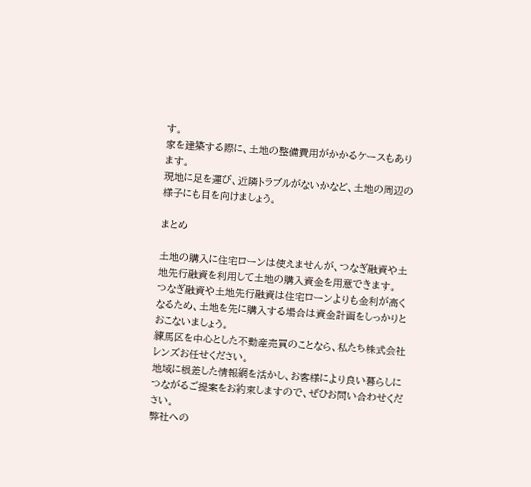す。
家を建築する際に、土地の整備費用がかかるケースもあります。
現地に足を運び、近隣トラブルがないかなど、土地の周辺の様子にも目を向けましょう。

まとめ

土地の購入に住宅ローンは使えませんが、つなぎ融資や土地先行融資を利用して土地の購入資金を用意できます。
つなぎ融資や土地先行融資は住宅ローンよりも金利が高くなるため、土地を先に購入する場合は資金計画をしっかりとおこないましょう。
練馬区を中心とした不動産売買のことなら、私たち株式会社レンズお任せください。
地域に根差した情報網を活かし、お客様により良い暮らしにつながるご提案をお約束しますので、ぜひお問い合わせください。
弊社への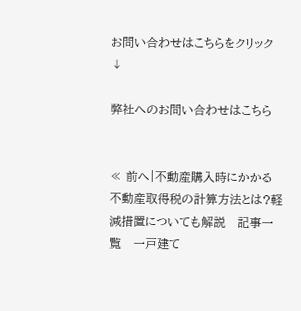お問い合わせはこちらをクリック↓

弊社へのお問い合わせはこちら


≪ 前へ|不動産購入時にかかる不動産取得税の計算方法とは?軽減措置についても解説   記事一覧   一戸建て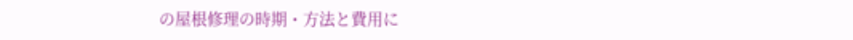の屋根修理の時期・方法と費用に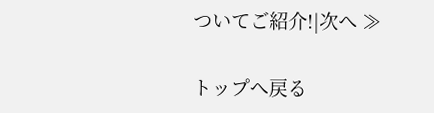ついてご紹介!|次へ ≫

トップへ戻る